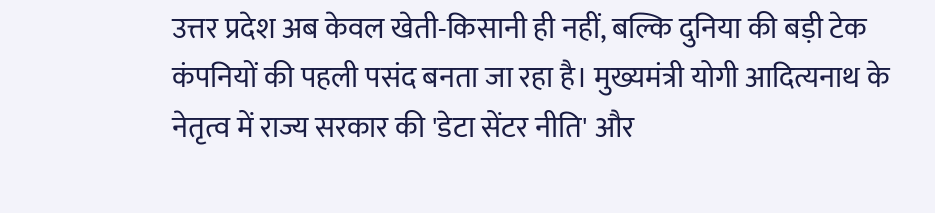उत्तर प्रदेश अब केवल खेती-किसानी ही नहीं, बल्कि दुनिया की बड़ी टेक कंपनियों की पहली पसंद बनता जा रहा है। मुख्यमंत्री योगी आदित्यनाथ के नेतृत्व में राज्य सरकार की 'डेटा सेंटर नीति' और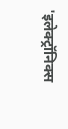'इलेक्ट्रॉनिक्स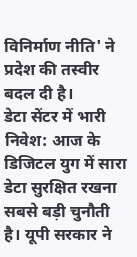विनिर्माण नीति' ने प्रदेश की तस्वीर बदल दी है।
डेटा सेंटर में भारी निवेश: आज के डिजिटल युग में सारा डेटा सुरक्षित रखना सबसे बड़ी चुनौती है। यूपी सरकार ने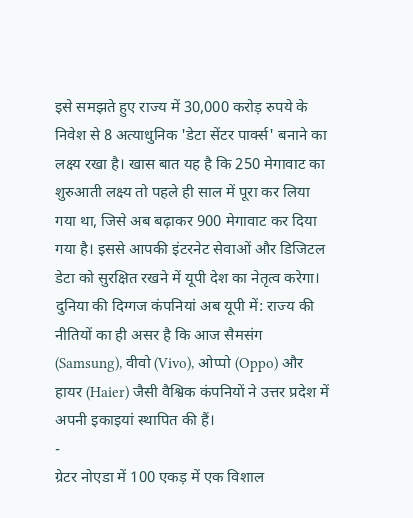इसे समझते हुए राज्य में 30,000 करोड़ रुपये के निवेश से 8 अत्याधुनिक 'डेटा सेंटर पार्क्स' बनाने का लक्ष्य रखा है। खास बात यह है कि 250 मेगावाट का शुरुआती लक्ष्य तो पहले ही साल में पूरा कर लिया गया था, जिसे अब बढ़ाकर 900 मेगावाट कर दिया गया है। इससे आपकी इंटरनेट सेवाओं और डिजिटल डेटा को सुरक्षित रखने में यूपी देश का नेतृत्व करेगा।
दुनिया की दिग्गज कंपनियां अब यूपी में: राज्य की नीतियों का ही असर है कि आज सैमसंग (Samsung), वीवो (Vivo), ओप्पो (Oppo) और हायर (Haier) जैसी वैश्विक कंपनियों ने उत्तर प्रदेश में अपनी इकाइयां स्थापित की हैं।
-
ग्रेटर नोएडा में 100 एकड़ में एक विशाल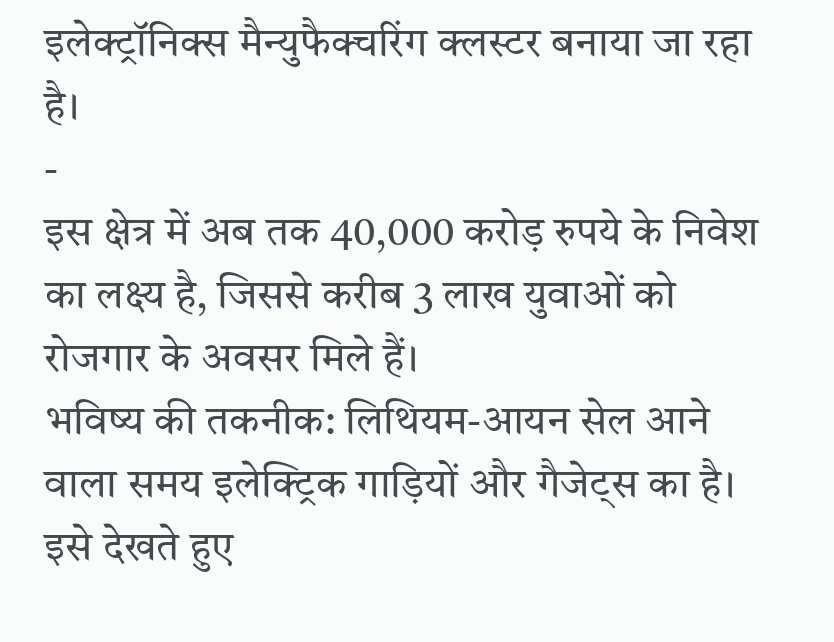इलेक्ट्रॉनिक्स मैन्युफैक्चरिंग क्लस्टर बनाया जा रहा है।
-
इस क्षेत्र में अब तक 40,000 करोड़ रुपये के निवेश का लक्ष्य है, जिससे करीब 3 लाख युवाओं को रोजगार के अवसर मिले हैं।
भविष्य की तकनीक: लिथियम-आयन सेल आने वाला समय इलेक्ट्रिक गाड़ियों और गैजेट्स का है। इसे देखते हुए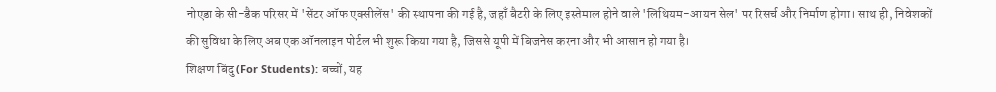नोएडा के सी-डैक परिसर में 'सेंटर ऑफ एक्सीलेंस' की स्थापना की गई है, जहाँ बैटरी के लिए इस्तेमाल होने वाले 'लिथियम-आयन सेल' पर रिसर्च और निर्माण होगा। साथ ही, निवेशकों की सुविधा के लिए अब एक ऑनलाइन पोर्टल भी शुरू किया गया है, जिससे यूपी में बिजनेस करना और भी आसान हो गया है।
शिक्षण बिंदु (For Students): बच्चों, यह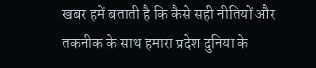खबर हमें बताती है कि कैसे सही नीतियों और तकनीक के साथ हमारा प्रदेश दुनिया के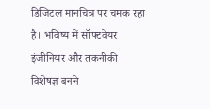डिजिटल मानचित्र पर चमक रहा है। भविष्य में सॉफ्टवेयर इंजीनियर और तकनीकी विशेषज्ञ बनने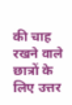की चाह रखने वाले छात्रों के लिए उत्तर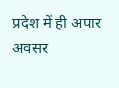प्रदेश में ही अपार अवसर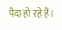पैदा हो रहे हैं।